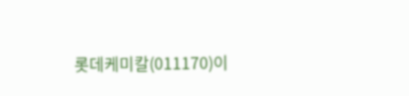롯데케미칼(011170)이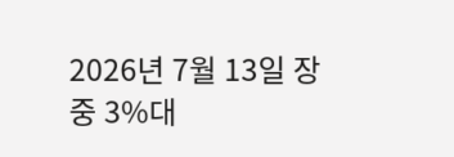2026년 7월 13일 장중 3%대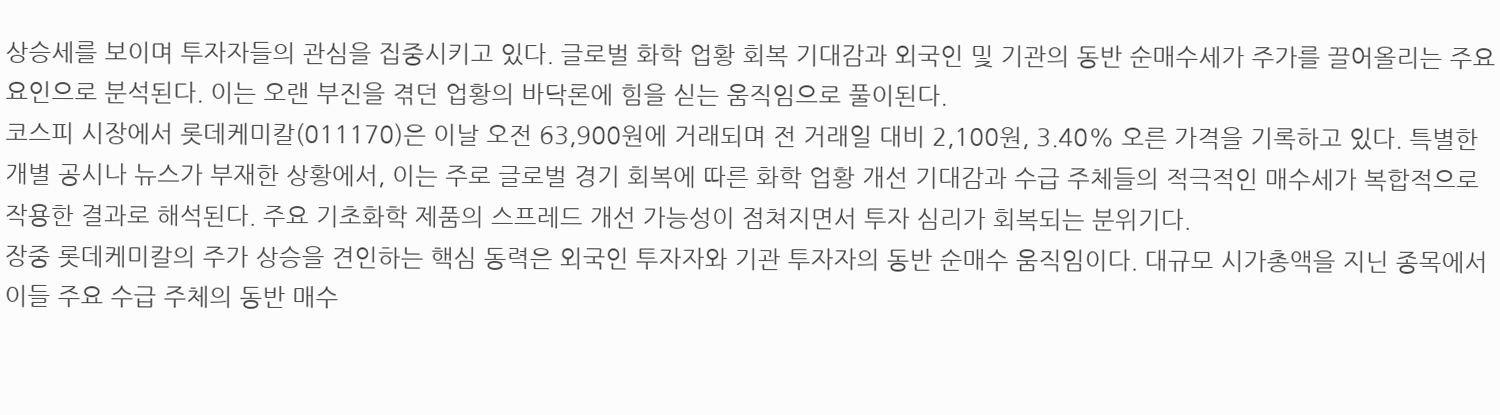상승세를 보이며 투자자들의 관심을 집중시키고 있다. 글로벌 화학 업황 회복 기대감과 외국인 및 기관의 동반 순매수세가 주가를 끌어올리는 주요 요인으로 분석된다. 이는 오랜 부진을 겪던 업황의 바닥론에 힘을 싣는 움직임으로 풀이된다.
코스피 시장에서 롯데케미칼(011170)은 이날 오전 63,900원에 거래되며 전 거래일 대비 2,100원, 3.40% 오른 가격을 기록하고 있다. 특별한 개별 공시나 뉴스가 부재한 상황에서, 이는 주로 글로벌 경기 회복에 따른 화학 업황 개선 기대감과 수급 주체들의 적극적인 매수세가 복합적으로 작용한 결과로 해석된다. 주요 기초화학 제품의 스프레드 개선 가능성이 점쳐지면서 투자 심리가 회복되는 분위기다.
장중 롯데케미칼의 주가 상승을 견인하는 핵심 동력은 외국인 투자자와 기관 투자자의 동반 순매수 움직임이다. 대규모 시가총액을 지닌 종목에서 이들 주요 수급 주체의 동반 매수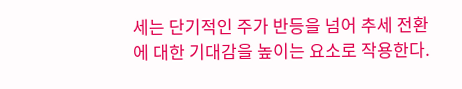세는 단기적인 주가 반등을 넘어 추세 전환에 대한 기대감을 높이는 요소로 작용한다.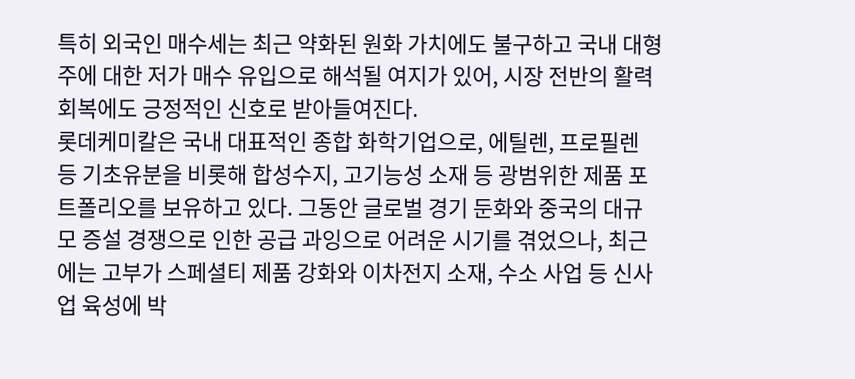특히 외국인 매수세는 최근 약화된 원화 가치에도 불구하고 국내 대형주에 대한 저가 매수 유입으로 해석될 여지가 있어, 시장 전반의 활력 회복에도 긍정적인 신호로 받아들여진다.
롯데케미칼은 국내 대표적인 종합 화학기업으로, 에틸렌, 프로필렌 등 기초유분을 비롯해 합성수지, 고기능성 소재 등 광범위한 제품 포트폴리오를 보유하고 있다. 그동안 글로벌 경기 둔화와 중국의 대규모 증설 경쟁으로 인한 공급 과잉으로 어려운 시기를 겪었으나, 최근에는 고부가 스페셜티 제품 강화와 이차전지 소재, 수소 사업 등 신사업 육성에 박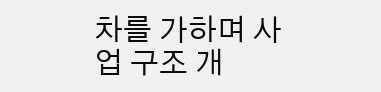차를 가하며 사업 구조 개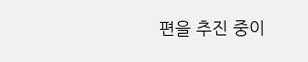편을 추진 중이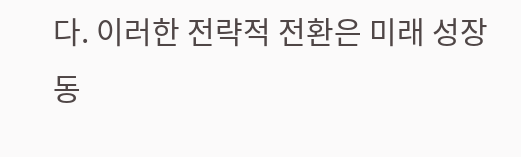다. 이러한 전략적 전환은 미래 성장 동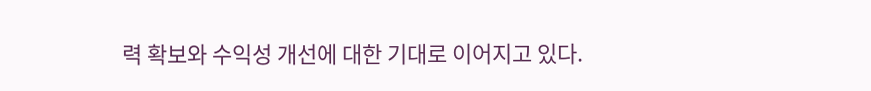력 확보와 수익성 개선에 대한 기대로 이어지고 있다.